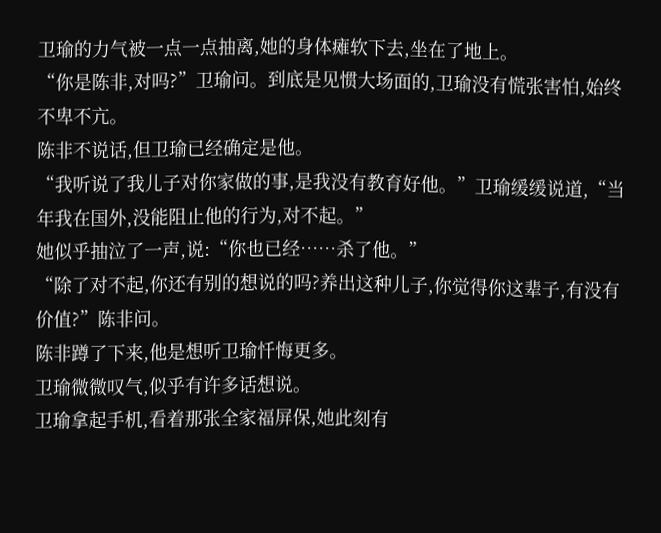卫瑜的力气被一点一点抽离,她的身体瘫软下去,坐在了地上。
“你是陈非,对吗?”卫瑜问。到底是见惯大场面的,卫瑜没有慌张害怕,始终不卑不亢。
陈非不说话,但卫瑜已经确定是他。
“我听说了我儿子对你家做的事,是我没有教育好他。”卫瑜缓缓说道,“当年我在国外,没能阻止他的行为,对不起。”
她似乎抽泣了一声,说:“你也已经……杀了他。”
“除了对不起,你还有别的想说的吗?养出这种儿子,你觉得你这辈子,有没有价值?”陈非问。
陈非蹲了下来,他是想听卫瑜忏悔更多。
卫瑜微微叹气,似乎有许多话想说。
卫瑜拿起手机,看着那张全家福屏保,她此刻有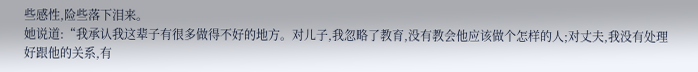些感性,险些落下泪来。
她说道:“我承认我这辈子有很多做得不好的地方。对儿子,我忽略了教育,没有教会他应该做个怎样的人;对丈夫,我没有处理好跟他的关系,有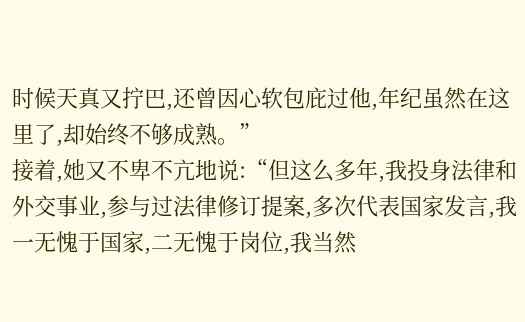时候天真又拧巴,还曾因心软包庇过他,年纪虽然在这里了,却始终不够成熟。”
接着,她又不卑不亢地说:“但这么多年,我投身法律和外交事业,参与过法律修订提案,多次代表国家发言,我一无愧于国家,二无愧于岗位,我当然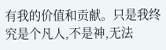有我的价值和贡献。只是我终究是个凡人,不是神,无法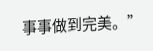事事做到完美。”